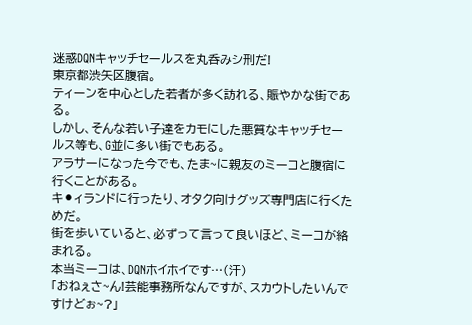迷惑DQNキャッチセールスを丸呑みシ刑だ!
東京都渋矢区腹宿。
ティーンを中心とした若者が多く訪れる、賑やかな街である。
しかし、そんな若い子達をカモにした悪質なキャッチセールス等も、G並に多い街でもある。
アラサーになった今でも、たま~に親友のミーコと腹宿に行くことがある。
キ⚫ィランドに行ったり、オタク向けグッズ専門店に行くためだ。
街を歩いていると、必ずって言って良いほど、ミーコが絡まれる。
本当ミーコは、DQNホイホイです…(汗)
「おねぇさ~ん!芸能事務所なんですが、スカウトしたいんですけどぉ~?」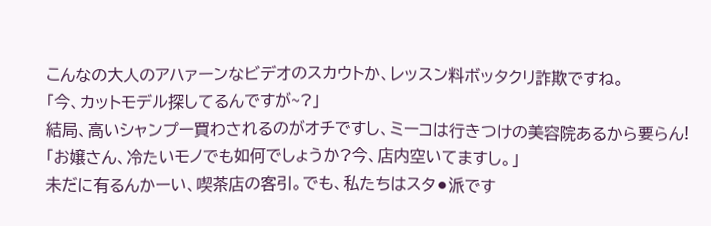こんなの大人のアハァーンなビデオのスカウトか、レッスン料ボッタクリ詐欺ですね。
「今、カットモデル探してるんですが~?」
結局、高いシャンプー買わされるのがオチですし、ミーコは行きつけの美容院あるから要らん!
「お嬢さん、冷たいモノでも如何でしょうか?今、店内空いてますし。」
未だに有るんかーい、喫茶店の客引。でも、私たちはスタ⚫派です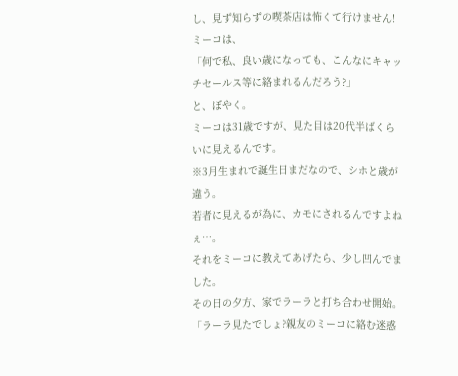し、見ず知らずの喫茶店は怖くて行けません!
ミーコは、
「何で私、良い歳になっても、こんなにキャッチセールス等に絡まれるんだろう?」
と、ぼやく。
ミーコは31歳ですが、見た目は20代半ばくらいに見えるんです。
※3月生まれで誕生日まだなので、シホと歳が違う。
若者に見えるが為に、カモにされるんですよねぇ…。
それをミーコに教えてあげたら、少し凹んでました。
その日の夕方、家でラーラと打ち合わせ開始。
「ラーラ見たでしょ?親友のミーコに絡む迷惑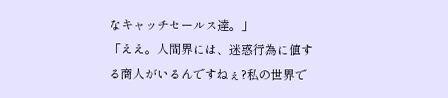なキャッチセールス達。」
「ええ。人間界には、迷惑行為に値する商人がいるんですねぇ?私の世界で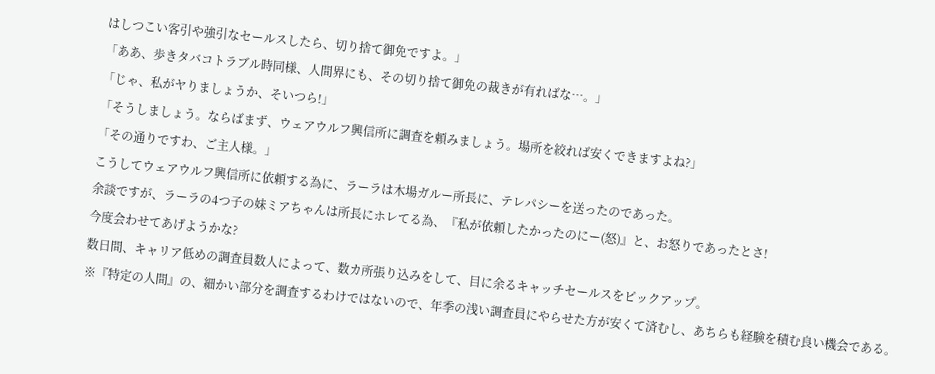はしつこい客引や強引なセールスしたら、切り捨て御免ですよ。」
「ああ、歩きタバコトラブル時同様、人間界にも、その切り捨て御免の裁きが有ればな…。」
「じゃ、私がヤりましょうか、そいつら!」
「そうしましょう。ならばまず、ウェアウルフ興信所に調査を頼みましょう。場所を絞れば安くできますよね?」
「その通りですわ、ご主人様。」
こうしてウェアウルフ興信所に依頼する為に、ラーラは木場ガルー所長に、テレパシーを送ったのであった。
余談ですが、ラーラの4つ子の妹ミアちゃんは所長にホレてる為、『私が依頼したかったのにー(怒)』と、お怒りであったとさ!
今度会わせてあげようかな?
数日間、キャリア低めの調査員数人によって、数カ所張り込みをして、目に余るキャッチセールスをピックアップ。
※『特定の人間』の、細かい部分を調査するわけではないので、年季の浅い調査員にやらせた方が安くて済むし、あちらも経験を積む良い機会である。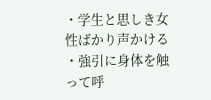・学生と思しき女性ばかり声かける
・強引に身体を触って呼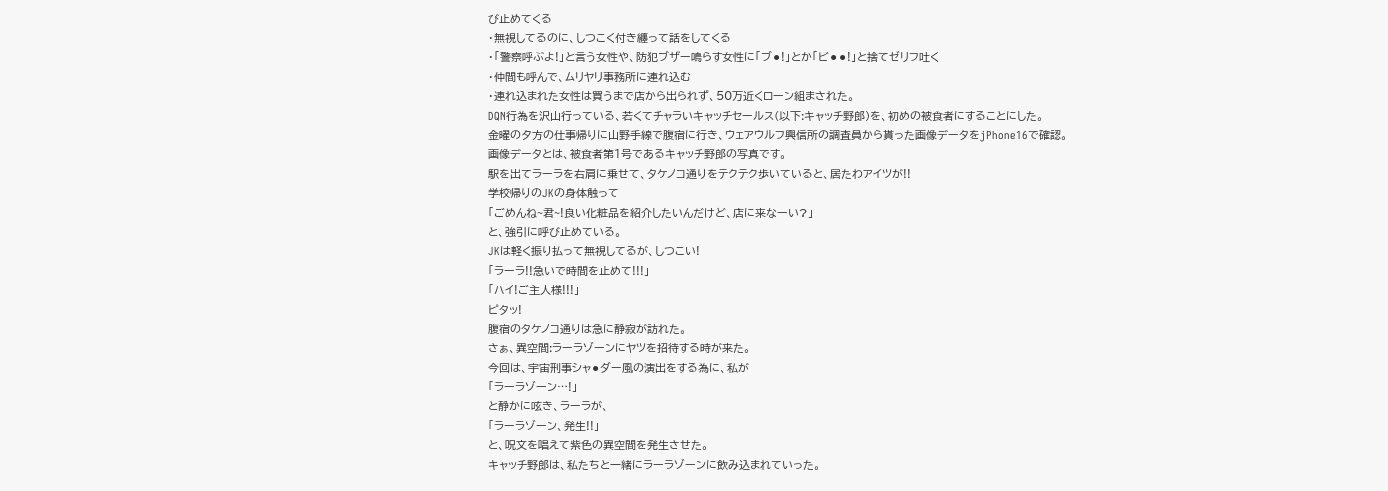び止めてくる
・無視してるのに、しつこく付き纏って話をしてくる
・「警察呼ぶよ!」と言う女性や、防犯ブザー鳴らす女性に「ブ⚫!」とか「ビ⚫⚫!」と捨てゼリフ吐く
・仲間も呼んで、ムリヤリ事務所に連れ込む
・連れ込まれた女性は買うまで店から出られず、50万近くローン組まされた。
DQN行為を沢山行っている、若くてチャラいキャッチセールス(以下:キャッチ野郎)を、初めの被食者にすることにした。
金曜の夕方の仕事帰りに山野手線で腹宿に行き、ウェアウルフ興信所の調査員から貰った画像データをjPhone16で確認。
画像データとは、被食者第1号であるキャッチ野郎の写真です。
駅を出てラーラを右肩に乗せて、タケノコ通りをテクテク歩いていると、居たわアイツが!!
学校帰りのJKの身体触って
「ごめんね~君~!良い化粧品を紹介したいんだけど、店に来なーい?」
と、強引に呼び止めている。
JKは軽く振り払って無視してるが、しつこい!
「ラーラ!!急いで時間を止めて!!!」
「ハイ!ご主人様!!!」
ピタッ!
腹宿のタケノコ通りは急に静寂が訪れた。
さぁ、異空間:ラーラゾーンにヤツを招待する時が来た。
今回は、宇宙刑事シャ⚫ダー風の演出をする為に、私が
「ラーラゾーン…!」
と静かに呟き、ラーラが、
「ラーラゾーン、発生!!」
と、呪文を唱えて紫色の異空間を発生させた。
キャッチ野郎は、私たちと一緒にラーラゾーンに飲み込まれていった。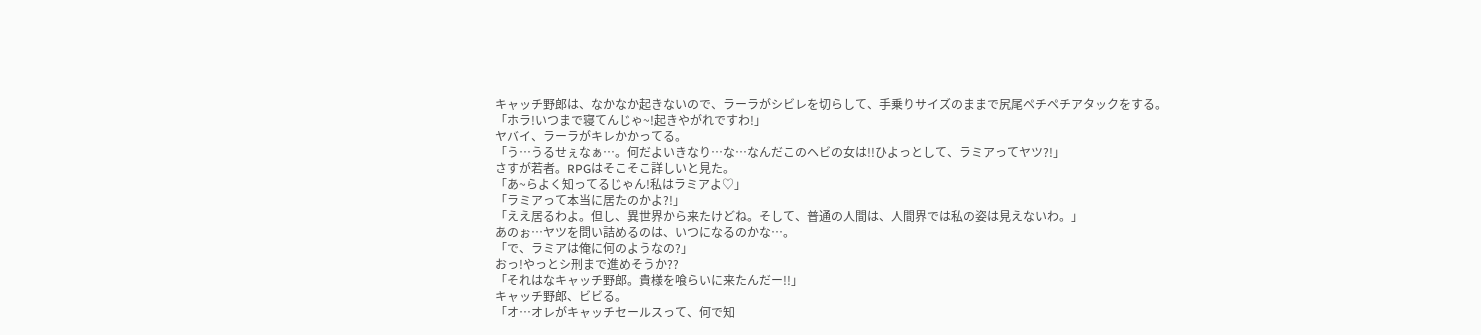キャッチ野郎は、なかなか起きないので、ラーラがシビレを切らして、手乗りサイズのままで尻尾ペチペチアタックをする。
「ホラ!いつまで寝てんじゃ~!起きやがれですわ!」
ヤバイ、ラーラがキレかかってる。
「う…うるせぇなぁ…。何だよいきなり…な…なんだこのヘビの女は!!ひよっとして、ラミアってヤツ?!」
さすが若者。RPGはそこそこ詳しいと見た。
「あ~らよく知ってるじゃん!私はラミアよ♡」
「ラミアって本当に居たのかよ?!」
「ええ居るわよ。但し、異世界から来たけどね。そして、普通の人間は、人間界では私の姿は見えないわ。」
あのぉ…ヤツを問い詰めるのは、いつになるのかな…。
「で、ラミアは俺に何のようなの?」
おっ!やっとシ刑まで進めそうか??
「それはなキャッチ野郎。貴様を喰らいに来たんだー!!」
キャッチ野郎、ビビる。
「オ…オレがキャッチセールスって、何で知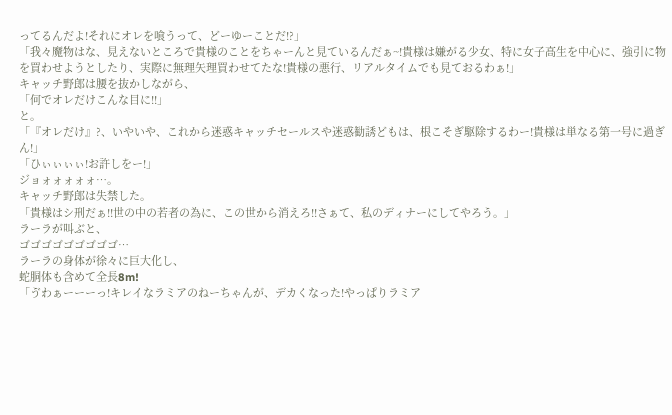ってるんだよ!それにオレを喰うって、どーゆーことだ!?」
「我々魔物はな、見えないところで貴様のことをちゃーんと見ているんだぁ~!貴様は嫌がる少女、特に女子高生を中心に、強引に物を買わせようとしたり、実際に無理矢理買わせてたな!貴様の悪行、リアルタイムでも見ておるわぁ!」
キャッチ野郎は腰を抜かしながら、
「何でオレだけこんな目に!!」
と。
「『オレだけ』?、いやいや、これから迷惑キャッチセールスや迷惑勧誘どもは、根こそぎ駆除するわー!貴様は単なる第一号に過ぎん!」
「ひぃぃぃぃ!お許しをー!」
ジョォォォォォ…。
キャッチ野郎は失禁した。
「貴様はシ刑だぁ!!世の中の若者の為に、この世から消えろ!!さぁて、私のディナーにしてやろう。」
ラーラが叫ぶと、
ゴゴゴゴゴゴゴゴゴ…
ラーラの身体が徐々に巨大化し、
蛇胴体も含めて全長8m!
「ゔわぁーーーっ!キレイなラミアのねーちゃんが、デカくなった!やっぱりラミア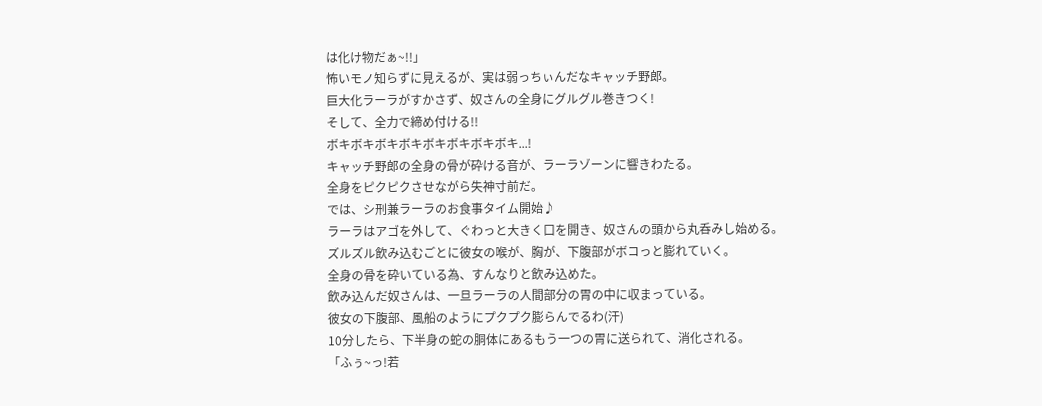は化け物だぁ~!!」
怖いモノ知らずに見えるが、実は弱っちぃんだなキャッチ野郎。
巨大化ラーラがすかさず、奴さんの全身にグルグル巻きつく!
そして、全力で締め付ける!!
ボキボキボキボキボキボキボキボキ...!
キャッチ野郎の全身の骨が砕ける音が、ラーラゾーンに響きわたる。
全身をピクピクさせながら失神寸前だ。
では、シ刑兼ラーラのお食事タイム開始♪
ラーラはアゴを外して、ぐわっと大きく口を開き、奴さんの頭から丸呑みし始める。
ズルズル飲み込むごとに彼女の喉が、胸が、下腹部がボコっと膨れていく。
全身の骨を砕いている為、すんなりと飲み込めた。
飲み込んだ奴さんは、一旦ラーラの人間部分の胃の中に収まっている。
彼女の下腹部、風船のようにプクプク膨らんでるわ(汗)
10分したら、下半身の蛇の胴体にあるもう一つの胃に送られて、消化される。
「ふぅ~っ!若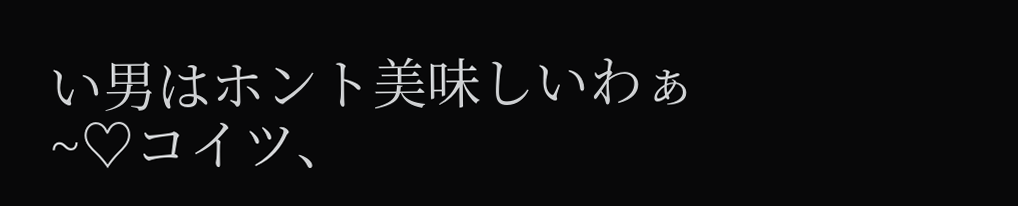い男はホント美味しいわぁ~♡コイツ、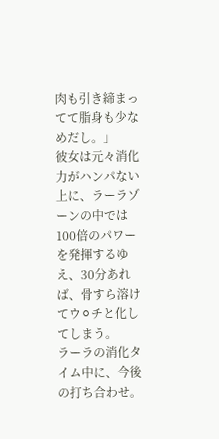肉も引き締まってて脂身も少なめだし。」
彼女は元々消化力がハンパない上に、ラーラゾーンの中では100倍のパワーを発揮するゆえ、30分あれば、骨すら溶けてウ⚪チと化してしまう。
ラーラの消化タイム中に、今後の打ち合わせ。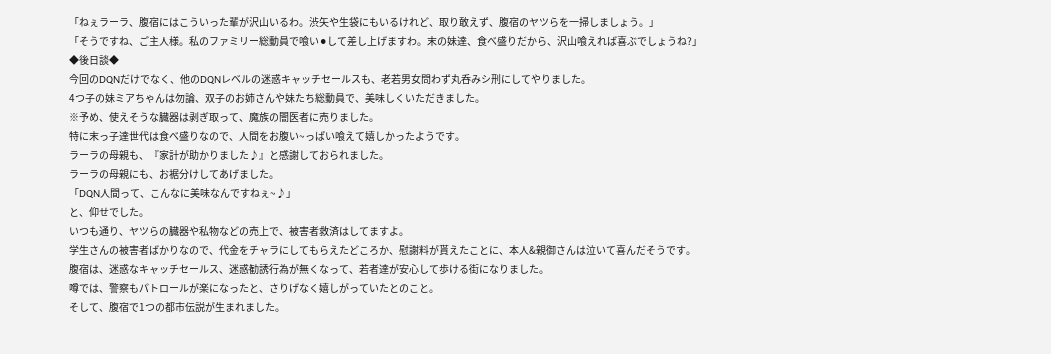「ねぇラーラ、腹宿にはこういった輩が沢山いるわ。渋矢や生袋にもいるけれど、取り敢えず、腹宿のヤツらを一掃しましょう。」
「そうですね、ご主人様。私のファミリー総動員で喰い⚫して差し上げますわ。末の妹達、食べ盛りだから、沢山喰えれば喜ぶでしょうね?」
◆後日談◆
今回のDQNだけでなく、他のDQNレベルの迷惑キャッチセールスも、老若男女問わず丸呑みシ刑にしてやりました。
4つ子の妹ミアちゃんは勿論、双子のお姉さんや妹たち総動員で、美味しくいただきました。
※予め、使えそうな臓器は剥ぎ取って、魔族の闇医者に売りました。
特に末っ子達世代は食べ盛りなので、人間をお腹い~っぱい喰えて嬉しかったようです。
ラーラの母親も、『家計が助かりました♪』と感謝しておられました。
ラーラの母親にも、お裾分けしてあげました。
「DQN人間って、こんなに美味なんですねぇ~♪」
と、仰せでした。
いつも通り、ヤツらの臓器や私物などの売上で、被害者救済はしてますよ。
学生さんの被害者ばかりなので、代金をチャラにしてもらえたどころか、慰謝料が貰えたことに、本人&親御さんは泣いて喜んだそうです。
腹宿は、迷惑なキャッチセールス、迷惑勧誘行為が無くなって、若者達が安心して歩ける街になりました。
噂では、警察もパトロールが楽になったと、さりげなく嬉しがっていたとのこと。
そして、腹宿で1つの都市伝説が生まれました。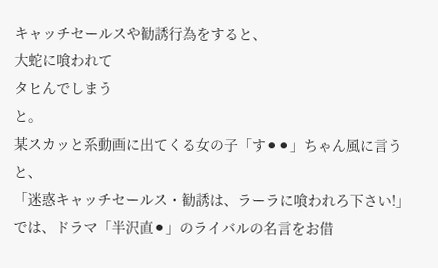キャッチセールスや勧誘行為をすると、
大蛇に喰われて
タヒんでしまう
と。
某スカッと系動画に出てくる女の子「す⚫⚫」ちゃん風に言うと、
「迷惑キャッチセールス・勧誘は、ラーラに喰われろ下さい!」
では、ドラマ「半沢直⚫」のライバルの名言をお借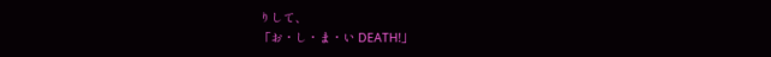りして、
「お・し・ま・い DEATH!」